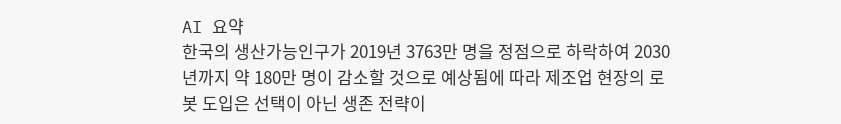AI 요약
한국의 생산가능인구가 2019년 3763만 명을 정점으로 하락하여 2030년까지 약 180만 명이 감소할 것으로 예상됨에 따라 제조업 현장의 로봇 도입은 선택이 아닌 생존 전략이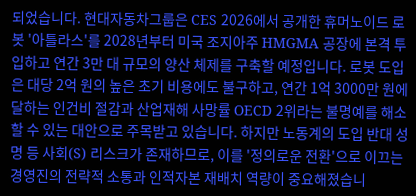되었습니다. 현대자동차그룹은 CES 2026에서 공개한 휴머노이드 로봇 '아틀라스'를 2028년부터 미국 조지아주 HMGMA 공장에 본격 투입하고 연간 3만 대 규모의 양산 체제를 구축할 예정입니다. 로봇 도입은 대당 2억 원의 높은 초기 비용에도 불구하고, 연간 1억 3000만 원에 달하는 인건비 절감과 산업재해 사망률 OECD 2위라는 불명예를 해소할 수 있는 대안으로 주목받고 있습니다. 하지만 노동계의 도입 반대 성명 등 사회(S) 리스크가 존재하므로, 이를 '정의로운 전환'으로 이끄는 경영진의 전략적 소통과 인적자본 재배치 역량이 중요해졌습니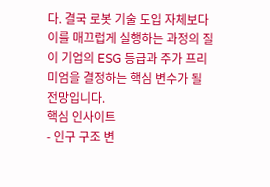다. 결국 로봇 기술 도입 자체보다 이를 매끄럽게 실행하는 과정의 질이 기업의 ESG 등급과 주가 프리미엄을 결정하는 핵심 변수가 될 전망입니다.
핵심 인사이트
- 인구 구조 변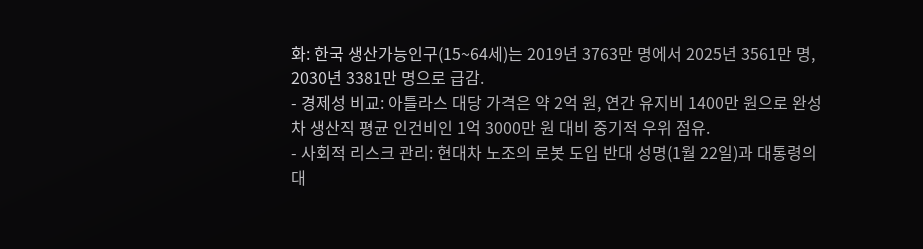화: 한국 생산가능인구(15~64세)는 2019년 3763만 명에서 2025년 3561만 명, 2030년 3381만 명으로 급감.
- 경제성 비교: 아틀라스 대당 가격은 약 2억 원, 연간 유지비 1400만 원으로 완성차 생산직 평균 인건비인 1억 3000만 원 대비 중기적 우위 점유.
- 사회적 리스크 관리: 현대차 노조의 로봇 도입 반대 성명(1월 22일)과 대통령의 대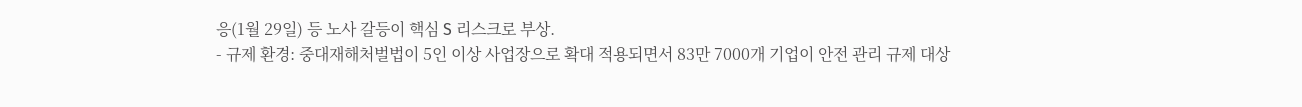응(1월 29일) 등 노사 갈등이 핵심 S 리스크로 부상.
- 규제 환경: 중대재해처벌법이 5인 이상 사업장으로 확대 적용되면서 83만 7000개 기업이 안전 관리 규제 대상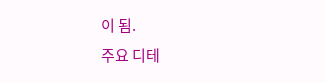이 됨.
주요 디테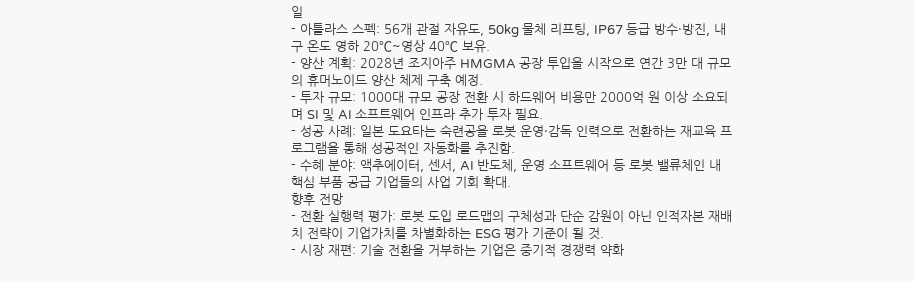일
- 아틀라스 스펙: 56개 관절 자유도, 50kg 물체 리프팅, IP67 등급 방수·방진, 내구 온도 영하 20℃~영상 40℃ 보유.
- 양산 계획: 2028년 조지아주 HMGMA 공장 투입을 시작으로 연간 3만 대 규모의 휴머노이드 양산 체제 구축 예정.
- 투자 규모: 1000대 규모 공장 전환 시 하드웨어 비용만 2000억 원 이상 소요되며 SI 및 AI 소프트웨어 인프라 추가 투자 필요.
- 성공 사례: 일본 도요타는 숙련공을 로봇 운영·감독 인력으로 전환하는 재교육 프로그램을 통해 성공적인 자동화를 추진함.
- 수혜 분야: 액추에이터, 센서, AI 반도체, 운영 소프트웨어 등 로봇 밸류체인 내 핵심 부품 공급 기업들의 사업 기회 확대.
향후 전망
- 전환 실행력 평가: 로봇 도입 로드맵의 구체성과 단순 감원이 아닌 인적자본 재배치 전략이 기업가치를 차별화하는 ESG 평가 기준이 될 것.
- 시장 재편: 기술 전환을 거부하는 기업은 중기적 경쟁력 약화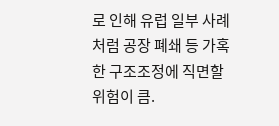로 인해 유럽 일부 사례처럼 공장 폐쇄 등 가혹한 구조조정에 직면할 위험이 큼.